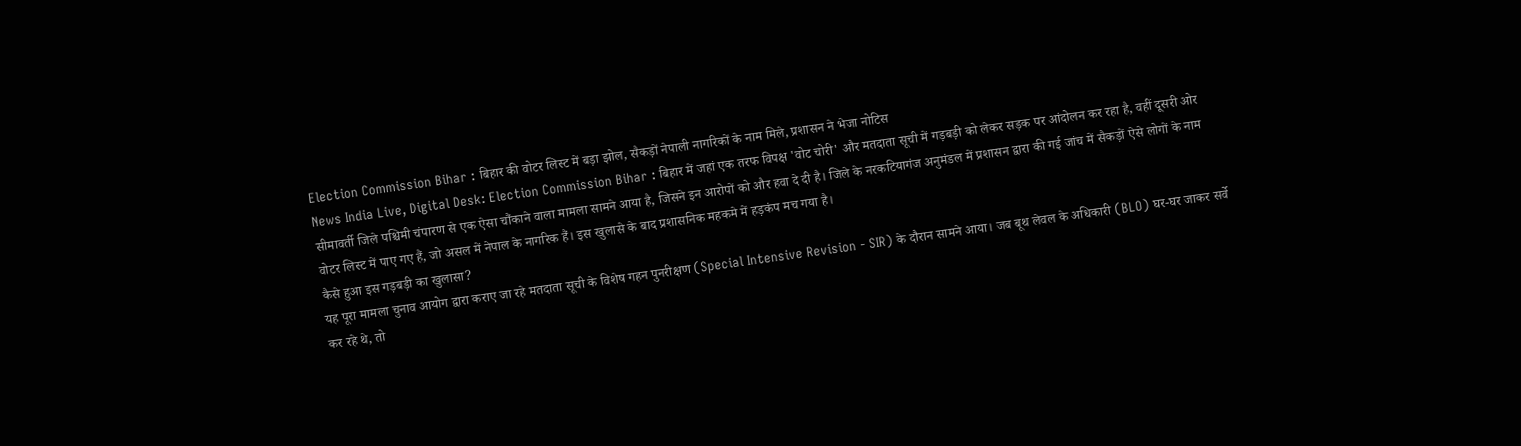Election Commission Bihar : बिहार की वोटर लिस्ट में बड़ा झोल, सैकड़ों नेपाली नागरिकों के नाम मिले, प्रशासन ने भेजा नोटिस
News India Live, Digital Desk: Election Commission Bihar : बिहार में जहां एक तरफ विपक्ष 'वोट चोरी' और मतदाता सूची में गड़बड़ी को लेकर सड़क पर आंदोलन कर रहा है, वहीं दूसरी ओर सीमावर्ती जिले पश्चिमी चंपारण से एक ऐसा चौंकाने वाला मामला सामने आया है, जिसने इन आरोपों को और हवा दे दी है। जिले के नरकटियागंज अनुमंडल में प्रशासन द्वारा की गई जांच में सैकड़ों ऐसे लोगों के नाम वोटर लिस्ट में पाए गए हैं, जो असल में नेपाल के नागरिक हैं। इस खुलासे के बाद प्रशासनिक महकमे में हड़कंप मच गया है।
कैसे हुआ इस गड़बड़ी का खुलासा?
यह पूरा मामला चुनाव आयोग द्वारा कराए जा रहे मतदाता सूची के विशेष गहन पुनरीक्षण (Special Intensive Revision - SIR) के दौरान सामने आया। जब बूथ लेवल के अधिकारी (BLO) घर-घर जाकर सर्वे कर रहे थे, तो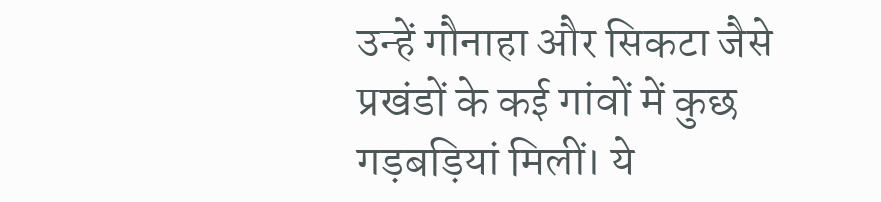उन्हें गौनाहा और सिकटा जैसे प्रखंडों के कई गांवों में कुछ गड़बड़ियां मिलीं। ये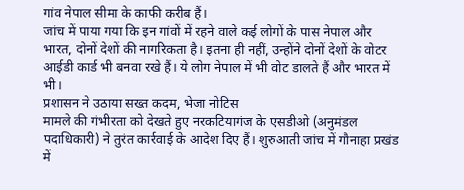गांव नेपाल सीमा के काफी करीब हैं।
जांच में पाया गया कि इन गांवों में रहने वाले कई लोगों के पास नेपाल और भारत, दोनों देशों की नागरिकता है। इतना ही नहीं, उन्होंने दोनों देशों के वोटर आईडी कार्ड भी बनवा रखे हैं। ये लोग नेपाल में भी वोट डालते हैं और भारत में भी।
प्रशासन ने उठाया सख्त कदम, भेजा नोटिस
मामले की गंभीरता को देखते हुए नरकटियागंज के एसडीओ (अनुमंडल पदाधिकारी) ने तुरंत कार्रवाई के आदेश दिए हैं। शुरुआती जांच में गौनाहा प्रखंड में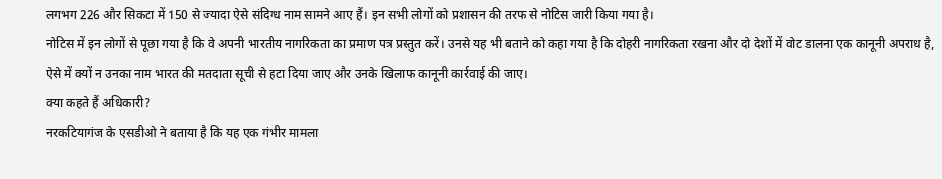लगभग 226 और सिकटा में 150 से ज्यादा ऐसे संदिग्ध नाम सामने आए हैं। इन सभी लोगों को प्रशासन की तरफ से नोटिस जारी किया गया है।
नोटिस में इन लोगों से पूछा गया है कि वे अपनी भारतीय नागरिकता का प्रमाण पत्र प्रस्तुत करें। उनसे यह भी बताने को कहा गया है कि दोहरी नागरिकता रखना और दो देशों में वोट डालना एक कानूनी अपराध है, ऐसे में क्यों न उनका नाम भारत की मतदाता सूची से हटा दिया जाए और उनके खिलाफ कानूनी कार्रवाई की जाए।
क्या कहते हैं अधिकारी?
नरकटियागंज के एसडीओ ने बताया है कि यह एक गंभीर मामला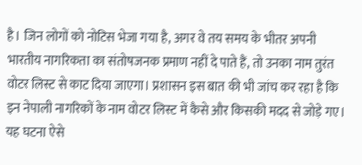है। जिन लोगों को नोटिस भेजा गया है, अगर वे तय समय के भीतर अपनी भारतीय नागरिकता का संतोषजनक प्रमाण नहीं दे पाते हैं, तो उनका नाम तुरंत वोटर लिस्ट से काट दिया जाएगा। प्रशासन इस बात की भी जांच कर रहा है कि इन नेपाली नागरिकों के नाम वोटर लिस्ट में कैसे और किसकी मदद से जोड़े गए।
यह घटना ऐसे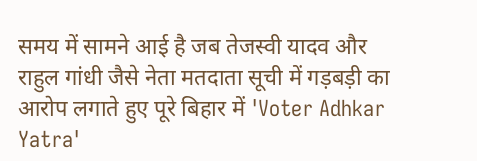समय में सामने आई है जब तेजस्वी यादव और राहुल गांधी जैसे नेता मतदाता सूची में गड़बड़ी का आरोप लगाते हुए पूरे बिहार में 'Voter Adhkar Yatra'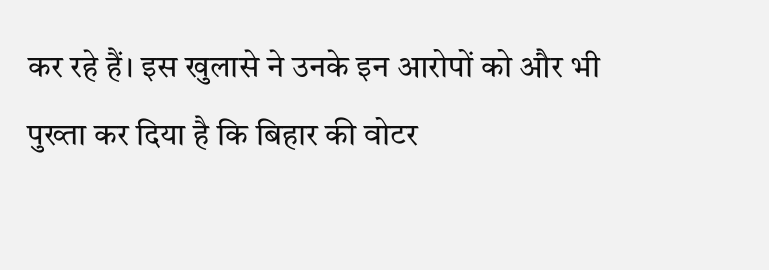कर रहे हैं। इस खुलासे ने उनके इन आरोपों को और भी पुख्ता कर दिया है कि बिहार की वोटर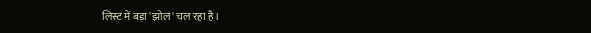लिस्ट में बड़ा 'झोल' चल रहा है।